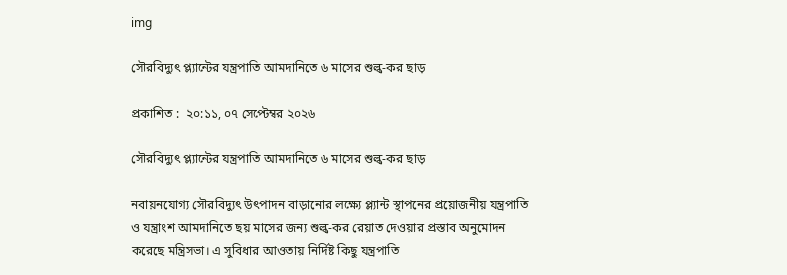img

সৌরবিদ্যুৎ প্ল্যান্টের যন্ত্রপাতি আমদানিতে ৬ মাসের শুল্ক-কর ছাড়

প্রকাশিত :  ২০:১১, ০৭ সেপ্টেম্বর ২০২৬

সৌরবিদ্যুৎ প্ল্যান্টের যন্ত্রপাতি আমদানিতে ৬ মাসের শুল্ক-কর ছাড়

নবায়নযোগ্য সৌরবিদ্যুৎ উৎপাদন বাড়ানোর লক্ষ্যে প্ল্যান্ট স্থাপনের প্রয়োজনীয় যন্ত্রপাতি ও যন্ত্রাংশ আমদানিতে ছয় মাসের জন্য শুল্ক-কর রেয়াত দেওয়ার প্রস্তাব অনুমোদন করেছে মন্ত্রিসভা। এ সুবিধার আওতায় নির্দিষ্ট কিছু যন্ত্রপাতি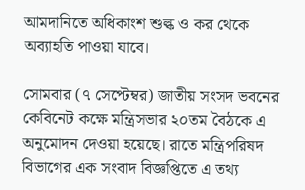আমদানিতে অধিকাংশ শুল্ক ও কর থেকে অব্যাহতি পাওয়া যাবে।

সোমবার (৭ সেপ্টেম্বর) জাতীয় সংসদ ভবনের কেবিনেট কক্ষে মন্ত্রিসভার ২০তম বৈঠকে এ অনুমোদন দেওয়া হয়েছে। রাতে মন্ত্রিপরিষদ বিভাগের এক সংবাদ বিজ্ঞপ্তিতে এ তথ্য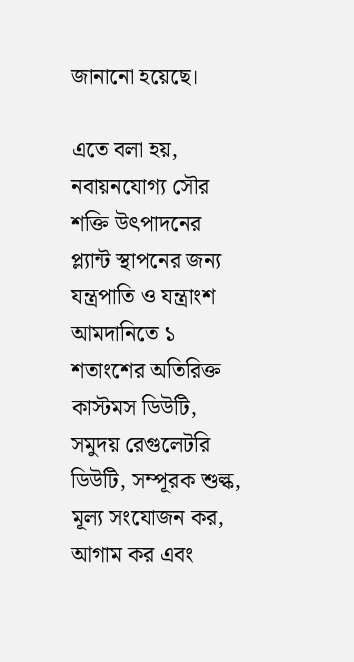জানানো হয়েছে।

এতে বলা হয়, নবায়নযোগ্য সৌর শক্তি উৎপাদনের প্ল্যান্ট স্থাপনের জন্য যন্ত্রপাতি ও যন্ত্রাংশ আমদানিতে ১ শতাংশের অতিরিক্ত কাস্টমস ডিউটি, সমুদয় রেগুলেটরি ডিউটি, সম্পূরক শুল্ক, মূল্য সংযোজন কর, আগাম কর এবং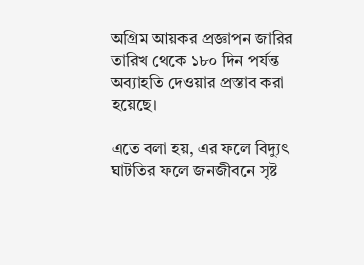অগ্রিম আয়কর প্রজ্ঞাপন জারির তারিখ থেকে ১৮০ দিন পর্যন্ত অব্যাহতি দেওয়ার প্রস্তাব করা হয়েছে।

এতে বলা হয়, এর ফলে বিদ্যুৎ ঘাটতির ফলে জনজীবনে সৃষ্ট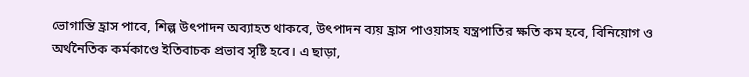ভোগান্তি হ্রাস পাবে, শিল্প উৎপাদন অব্যাহত থাকবে, উৎপাদন ব্যয় হ্রাস পাওয়াসহ যন্ত্রপাতির ক্ষতি কম হবে, বিনিয়োগ ও অর্থনৈতিক কর্মকাণ্ডে ইতিবাচক প্রভাব সৃষ্টি হবে। এ ছাড়া,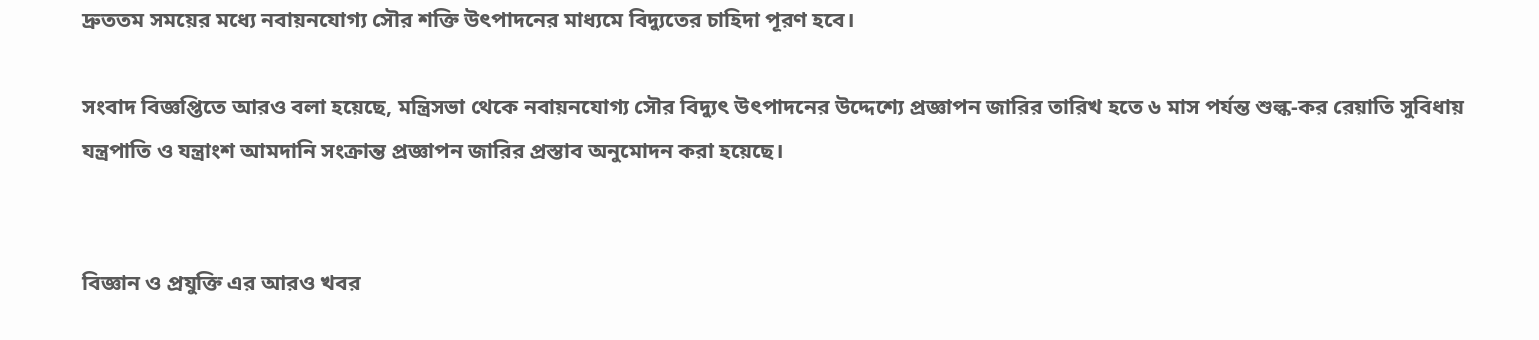দ্রুততম সময়ের মধ্যে নবায়নযোগ্য সৌর শক্তি উৎপাদনের মাধ্যমে বিদ্যুতের চাহিদা পূরণ হবে।

সংবাদ বিজ্ঞপ্তিতে আরও বলা হয়েছে, মন্ত্রিসভা থেকে নবায়নযোগ্য সৌর বিদ্যুৎ উৎপাদনের উদ্দেশ্যে‌ প্রজ্ঞাপন জারির তারিখ হতে ৬ মাস পর্যন্ত শুল্ক-কর রেয়াতি সুবিধায় যন্ত্রপাতি ও যন্ত্রাংশ আমদানি সংক্রান্ত প্রজ্ঞাপন জারির প্রস্তাব অনুমোদন করা হয়েছে।


বিজ্ঞান ও প্রযুক্তি এর আরও খবর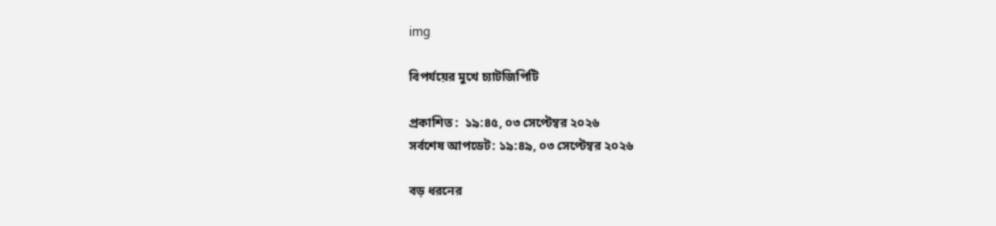img

বিপর্যয়ের মুখে চ্যাটজিপিটি

প্রকাশিত :  ১৯:৪৫, ০৩ সেপ্টেম্বর ২০২৬
সর্বশেষ আপডেট: ১৯:৪৯, ০৩ সেপ্টেম্বর ২০২৬

বড় ধরনের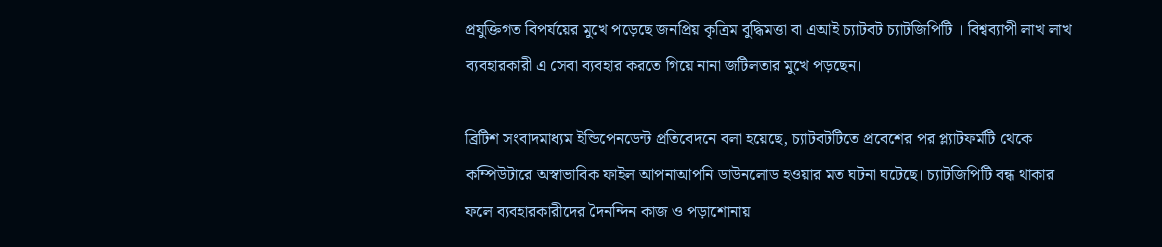প্রযুক্তিগত বিপর্যয়ের মুখে পড়েছে জনপ্রিয় কৃত্রিম বুদ্ধিমত্তা বা এআই চ্যাটবট চ্যাটজিপিটি । বিশ্বব্যাপী লাখ লাখ ব্যবহারকারী এ সেবা ব্যবহার করতে গিয়ে নানা জটিলতার মুখে পড়ছেন।

ব্রিটিশ সংবাদমাধ্যম ইন্ডিপেনডেন্ট প্রতিবেদনে বলা হয়েছে, চ্যাটবটটিতে প্রবেশের পর প্ল্যাটফর্মটি থেকে কম্পিউটারে অস্বাভাবিক ফাইল আপনাআপনি ডাউনলোড হওয়ার মত ঘটনা ঘটেছে। চ্যাটজিপিটি বন্ধ থাকার ফলে ব্যবহারকারীদের দৈনন্দিন কাজ ও পড়াশোনায়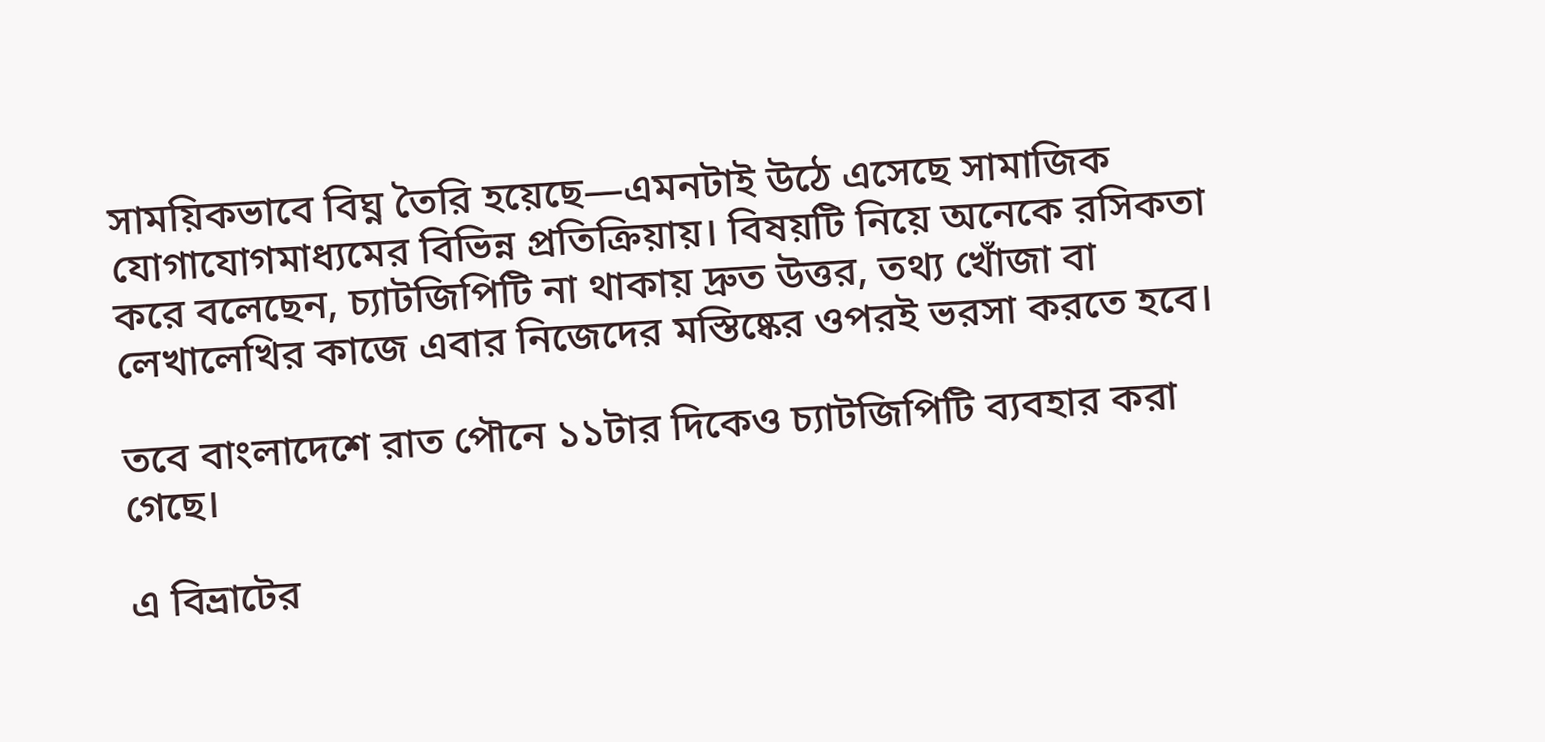সাময়িকভাবে বিঘ্ন তৈরি হয়েছে—এমনটাই উঠে এসেছে সামাজিক যোগাযোগমাধ্যমের বিভিন্ন প্রতিক্রিয়ায়। বিষয়টি নিয়ে অনেকে রসিকতা করে বলেছেন, চ্যাটজিপিটি না থাকায় দ্রুত উত্তর, তথ্য খোঁজা বা লেখালেখির কাজে এবার নিজেদের মস্তিষ্কের ওপরই ভরসা করতে হবে।

তবে বাংলাদেশে রাত পৌনে ১১টার দিকেও চ্যাটজিপিটি ব্যবহার করা গেছে।

এ বিভ্রাটের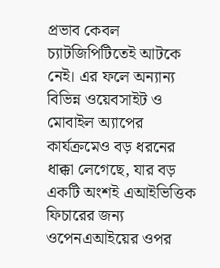প্রভাব কেবল চ্যাটজিপিটিতেই আটকে নেই। এর ফলে অন্যান্য বিভিন্ন ওয়েবসাইট ও মোবাইল অ্যাপের কার্যক্রমেও বড় ধরনের ধাক্কা লেগেছে, যার বড় একটি অংশই এআইভিত্তিক ফিচারের জন্য ওপেনএআইয়ের ওপর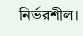নির্ভরশীল।